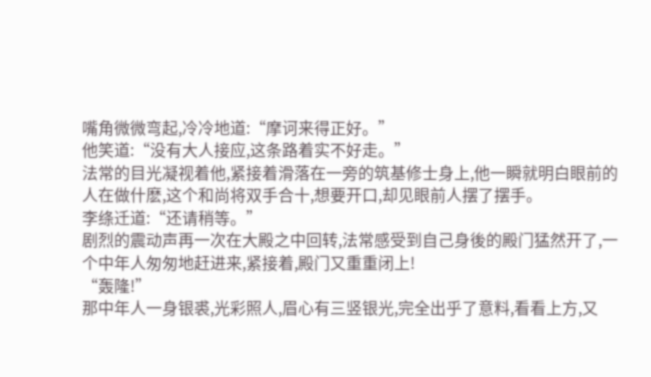嘴角微微弯起,冷冷地道:“摩诃来得正好。”
他笑道:“没有大人接应,这条路着实不好走。”
法常的目光凝视着他,紧接着滑落在一旁的筑基修士身上,他一瞬就明白眼前的人在做什麽,这个和尚将双手合十,想要开口,却见眼前人摆了摆手。
李绦迁道:“还请稍等。”
剧烈的震动声再一次在大殿之中回转,法常感受到自己身後的殿门猛然开了,一个中年人匆匆地赶进来,紧接着,殿门又重重闭上!
“轰隆!”
那中年人一身银裘,光彩照人,眉心有三竖银光,完全出乎了意料,看看上方,又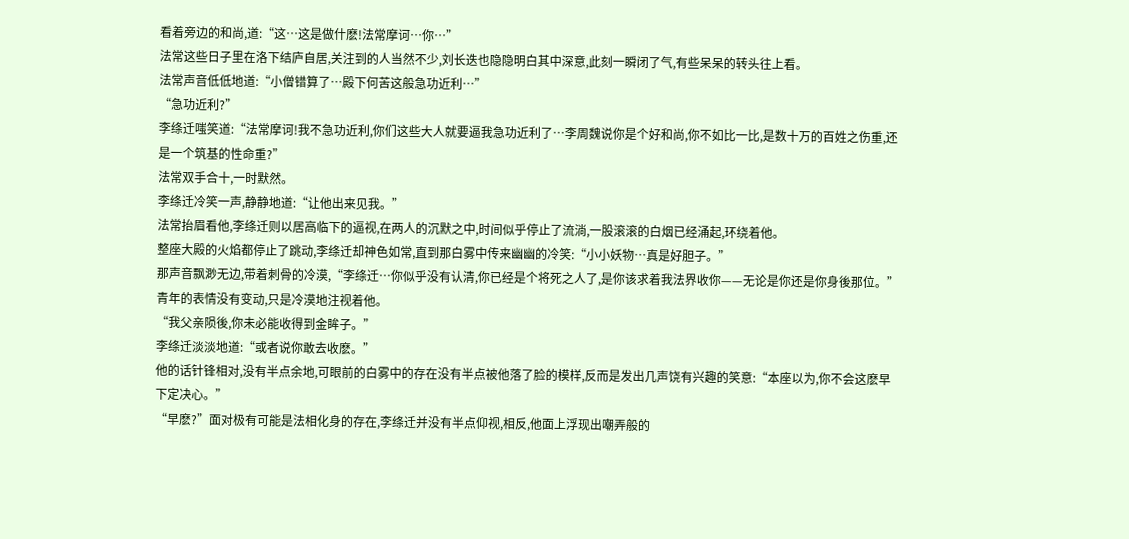看着旁边的和尚,道:“这…这是做什麽!法常摩诃…你…”
法常这些日子里在洛下结庐自居,关注到的人当然不少,刘长迭也隐隐明白其中深意,此刻一瞬闭了气,有些呆呆的转头往上看。
法常声音低低地道:“小僧错算了…殿下何苦这般急功近利…”
“急功近利?”
李绦迁嗤笑道:“法常摩诃!我不急功近利,你们这些大人就要逼我急功近利了…李周魏说你是个好和尚,你不如比一比,是数十万的百姓之伤重,还是一个筑基的性命重?”
法常双手合十,一时默然。
李绦迁冷笑一声,静静地道:“让他出来见我。”
法常抬眉看他,李绦迁则以居高临下的逼视,在两人的沉默之中,时间似乎停止了流淌,一股滚滚的白烟已经涌起,环绕着他。
整座大殿的火焰都停止了跳动,李绦迁却神色如常,直到那白雾中传来幽幽的冷笑:“小小妖物…真是好胆子。”
那声音飘渺无边,带着刺骨的冷漠,“李绦迁…你似乎没有认清,你已经是个将死之人了,是你该求着我法界收你——无论是你还是你身後那位。”
青年的表情没有变动,只是冷漠地注视着他。
“我父亲陨後,你未必能收得到金眸子。”
李绦迁淡淡地道:“或者说你敢去收麽。”
他的话针锋相对,没有半点余地,可眼前的白雾中的存在没有半点被他落了脸的模样,反而是发出几声饶有兴趣的笑意:“本座以为,你不会这麽早下定决心。”
“早麽?”面对极有可能是法相化身的存在,李绦迁并没有半点仰视,相反,他面上浮现出嘲弄般的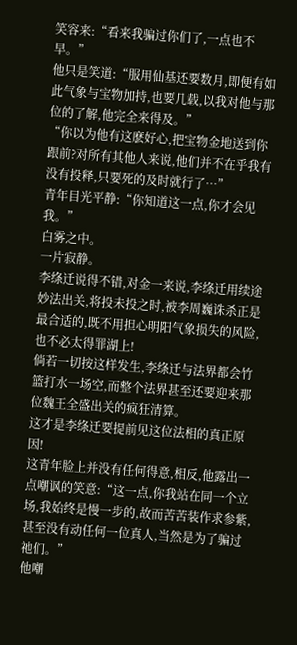笑容来:“看来我骗过你们了,一点也不早。”
他只是笑道:“服用仙基还要数月,即便有如此气象与宝物加持,也要几载,以我对他与那位的了解,他完全来得及。”
“你以为他有这麽好心,把宝物金地送到你跟前?对所有其他人来说,他们并不在乎我有没有投释,只要死的及时就行了…”
青年目光平静:“你知道这一点,你才会见我。”
白雾之中。
一片寂静。
李绦迁说得不错,对金一来说,李绦迁用续途妙法出关,将投未投之时,被李周巍诛杀正是最合适的,既不用担心明阳气象损失的风险,也不必太得罪湖上!
倘若一切按这样发生,李绦迁与法界都会竹篮打水一场空,而整个法界甚至还要迎来那位魏王全盛出关的疯狂清算。
这才是李绦迁要提前见这位法相的真正原因!
这青年脸上并没有任何得意,相反,他露出一点嘲讽的笑意:“这一点,你我站在同一个立场,我始终是慢一步的,故而苦苦装作求参紫,甚至没有动任何一位真人,当然是为了骗过祂们。”
他嘲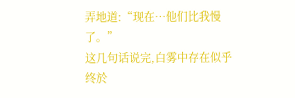弄地道:“现在…他们比我慢了。”
这几句话说完,白雾中存在似乎终於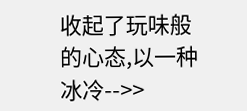收起了玩味般的心态,以一种冰冷-->>